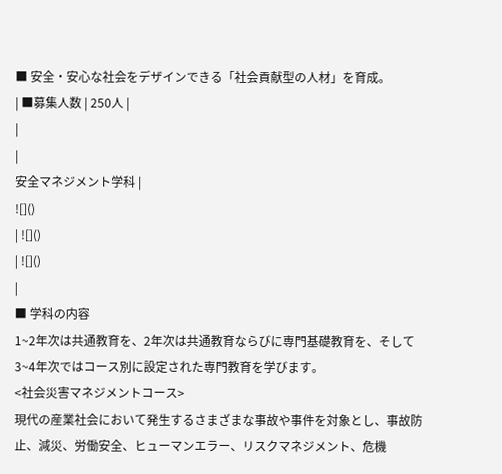■ 安全・安心な社会をデザインできる「社会貢献型の人材」を育成。
| ■募集人数 | 250人 |
|
|
安全マネジメント学科 |
![]()
| ![]()
| ![]()
|
■ 学科の内容
1~2年次は共通教育を、2年次は共通教育ならびに専門基礎教育を、そして3~4年次ではコース別に設定された専門教育を学びます。
<社会災害マネジメントコース>
現代の産業社会において発生するさまざまな事故や事件を対象とし、事故防止、減災、労働安全、ヒューマンエラー、リスクマネジメント、危機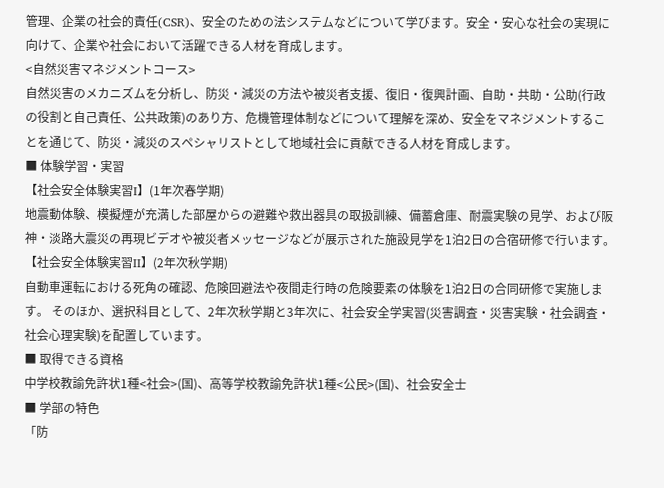管理、企業の社会的責任(CSR)、安全のための法システムなどについて学びます。安全・安心な社会の実現に向けて、企業や社会において活躍できる人材を育成します。
<自然災害マネジメントコース>
自然災害のメカニズムを分析し、防災・減災の方法や被災者支援、復旧・復興計画、自助・共助・公助(行政の役割と自己責任、公共政策)のあり方、危機管理体制などについて理解を深め、安全をマネジメントすることを通じて、防災・減災のスペシャリストとして地域社会に貢献できる人材を育成します。
■ 体験学習・実習
【社会安全体験実習I】(1年次春学期)
地震動体験、模擬煙が充満した部屋からの避難や救出器具の取扱訓練、備蓄倉庫、耐震実験の見学、および阪神・淡路大震災の再現ビデオや被災者メッセージなどが展示された施設見学を1泊2日の合宿研修で行います。
【社会安全体験実習II】(2年次秋学期)
自動車運転における死角の確認、危険回避法や夜間走行時の危険要素の体験を1泊2日の合同研修で実施します。 そのほか、選択科目として、2年次秋学期と3年次に、社会安全学実習(災害調査・災害実験・社会調査・社会心理実験)を配置しています。
■ 取得できる資格
中学校教諭免許状1種<社会>(国)、高等学校教諭免許状1種<公民>(国)、社会安全士
■ 学部の特色
「防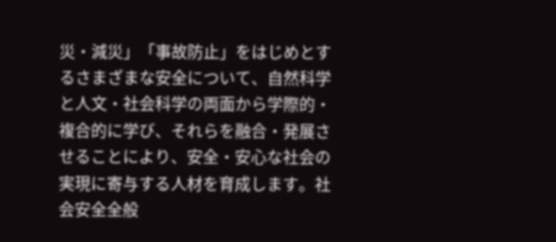災・減災」「事故防止」をはじめとするさまざまな安全について、自然科学と人文・社会科学の両面から学際的・複合的に学び、それらを融合・発展させることにより、安全・安心な社会の実現に寄与する人材を育成します。社会安全全般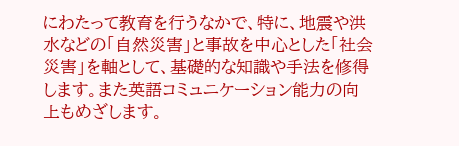にわたって教育を行うなかで、特に、地震や洪水などの「自然災害」と事故を中心とした「社会災害」を軸として、基礎的な知識や手法を修得します。また英語コミュニケーション能力の向上もめざします。